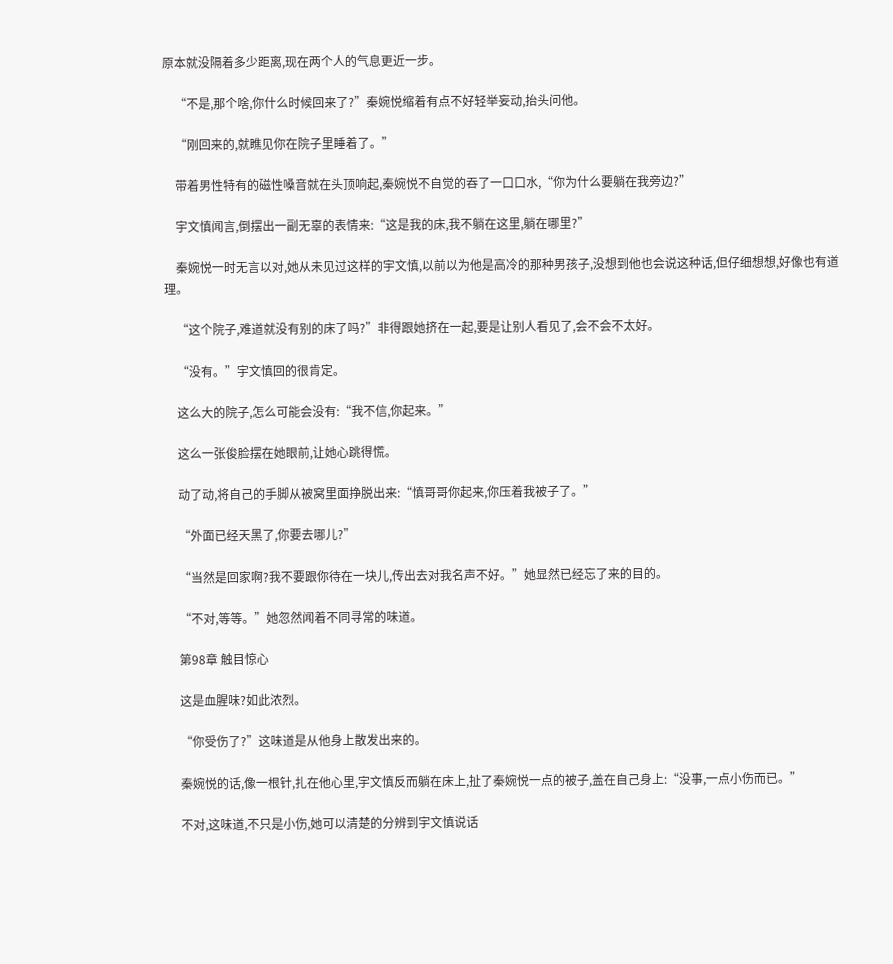原本就没隔着多少距离,现在两个人的气息更近一步。

    “不是,那个啥,你什么时候回来了?”秦婉悦缩着有点不好轻举妄动,抬头问他。

    “刚回来的,就瞧见你在院子里睡着了。”

    带着男性特有的磁性嗓音就在头顶响起,秦婉悦不自觉的吞了一口口水,“你为什么要躺在我旁边?”

    宇文慎闻言,倒摆出一副无辜的表情来:“这是我的床,我不躺在这里,躺在哪里?”

    秦婉悦一时无言以对,她从未见过这样的宇文慎,以前以为他是高冷的那种男孩子,没想到他也会说这种话,但仔细想想,好像也有道理。

    “这个院子,难道就没有别的床了吗?”非得跟她挤在一起,要是让别人看见了,会不会不太好。

    “没有。”宇文慎回的很肯定。

    这么大的院子,怎么可能会没有:“我不信,你起来。”

    这么一张俊脸摆在她眼前,让她心跳得慌。

    动了动,将自己的手脚从被窝里面挣脱出来:“慎哥哥你起来,你压着我被子了。”

    “外面已经天黑了,你要去哪儿?”

    “当然是回家啊?我不要跟你待在一块儿,传出去对我名声不好。”她显然已经忘了来的目的。

    “不对,等等。”她忽然闻着不同寻常的味道。

    第98章 触目惊心

    这是血腥味?如此浓烈。

    “你受伤了?”这味道是从他身上散发出来的。

    秦婉悦的话,像一根针,扎在他心里,宇文慎反而躺在床上,扯了秦婉悦一点的被子,盖在自己身上:“没事,一点小伤而已。”

    不对,这味道,不只是小伤,她可以清楚的分辨到宇文慎说话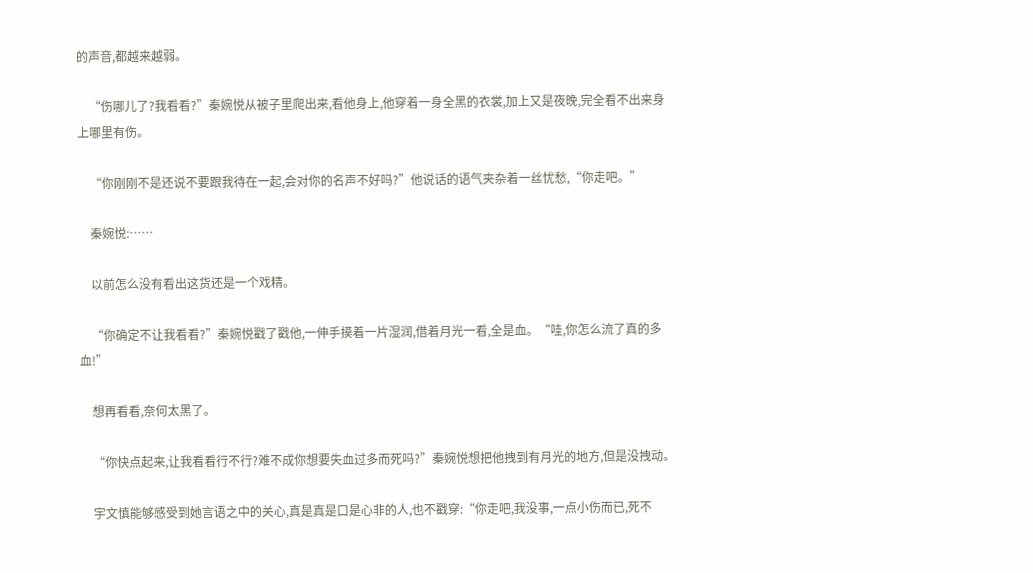的声音,都越来越弱。

    “伤哪儿了?我看看?”秦婉悦从被子里爬出来,看他身上,他穿着一身全黑的衣裳,加上又是夜晚,完全看不出来身上哪里有伤。

    “你刚刚不是还说不要跟我待在一起,会对你的名声不好吗?”他说话的语气夹杂着一丝忧愁,“你走吧。”

    秦婉悦:……

    以前怎么没有看出这货还是一个戏精。

    “你确定不让我看看?”秦婉悦戳了戳他,一伸手摸着一片湿润,借着月光一看,全是血。“哇,你怎么流了真的多血!”

    想再看看,奈何太黑了。

    “你快点起来,让我看看行不行?难不成你想要失血过多而死吗?”秦婉悦想把他拽到有月光的地方,但是没拽动。

    宇文慎能够感受到她言语之中的关心,真是真是口是心非的人,也不戳穿:“你走吧,我没事,一点小伤而已,死不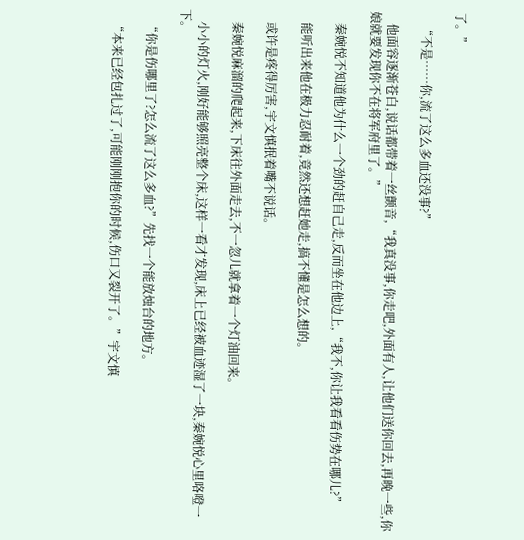了。”

    “不是……你,流了这么多血还没事?”

    他面容逐渐苍白,说话都带着一丝颤音,“我真没事,你走吧,外面有人,让他们送你回去,再晚一些,你娘就要发现你不在将军府里了。”

    秦婉悦不知道他为什么一个劲的赶自己走,反而坐在他边上,“我不,你让我看看伤势在哪儿?”

    能听出来他在极力忍耐着,竟然还想赶她走,搞不懂是怎么想的。

    或许是疼得厉害,宇文慎抿着嘴不说话。

    秦婉悦麻溜的爬起来,下床往外面走去,不一忽儿就拿着一个灯油回来。

    小小的灯火,刚好能够照亮整个床,这样一看才发现,床上已经被血迹湿了一块,秦婉悦心里咯噔一下。

    “你是伤哪里了?怎么流了这么多血?”先找一个能放烛台的地方。

    “本来已经包扎过了,可能刚刚抱你的时候,伤口又裂开了。”宇文慎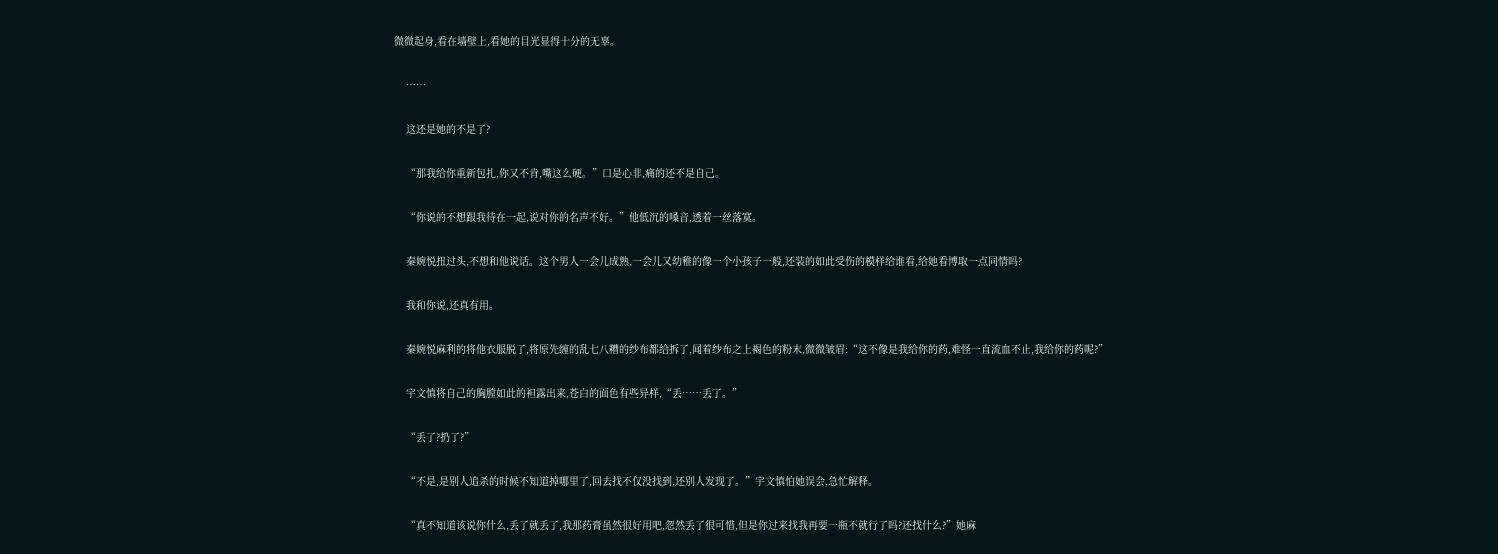微微起身,看在墙壁上,看她的目光显得十分的无辜。

    ……

    这还是她的不是了?

    “那我给你重新包扎,你又不肯,嘴这么硬。”口是心非,痛的还不是自己。

    “你说的不想跟我待在一起,说对你的名声不好。”他低沉的嗓音,透着一丝落寞。

    秦婉悦扭过头,不想和他说话。这个男人一会儿成熟,一会儿又幼稚的像一个小孩子一般,还装的如此受伤的模样给谁看,给她看博取一点同情吗?

    我和你说,还真有用。

    秦婉悦麻利的将他衣服脱了,将原先缠的乱七八糟的纱布都给拆了,闻着纱布之上褐色的粉末,微微皱眉:“这不像是我给你的药,难怪一直流血不止,我给你的药呢?”

    宇文慎将自己的胸膛如此的袒露出来,苍白的面色有些异样,“丢……丢了。”

    “丢了?扔了?”

    “不是,是别人追杀的时候不知道掉哪里了,回去找不仅没找到,还别人发现了。”宇文慎怕她误会,急忙解释。

    “真不知道该说你什么,丢了就丢了,我那药膏虽然很好用吧,忽然丢了很可惜,但是你过来找我再要一瓶不就行了吗?还找什么?”她麻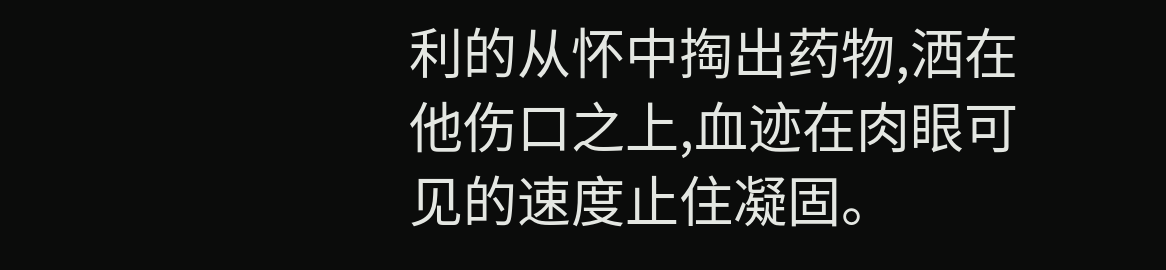利的从怀中掏出药物,洒在他伤口之上,血迹在肉眼可见的速度止住凝固。